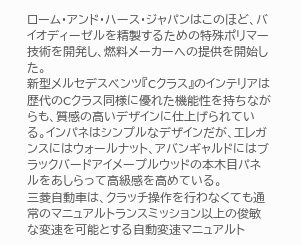ローム・アンド・ハース・ジャパンはこのほど、バイオディーゼルを精製するための特殊ポリマー技術を開発し、燃料メーカーへの提供を開始した。
新型メルセデスベンツ『Cクラス』のインテリアは歴代のCクラス同様に優れた機能性を持ちながらも、質感の高いデザインに仕上げられている。インパネはシンプルなデザインだが、エレガンスにはウォールナット、アバンギャルドにはブラックバードアイメープルウッドの本木目パネルをあしらって高級感を高めている。
三菱自動車は、クラッチ操作を行わなくても通常のマニュアルトランスミッション以上の俊敏な変速を可能とする自動変速マニュアルト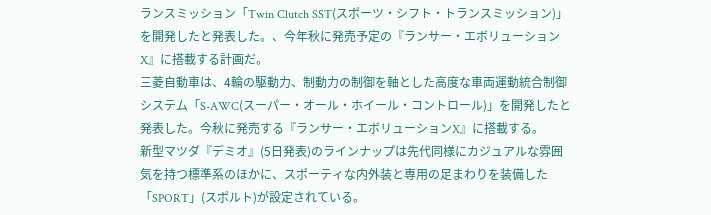ランスミッション「Twin Clutch SST(スポーツ・シフト・トランスミッション)」を開発したと発表した。、今年秋に発売予定の『ランサー・エボリューションX』に搭載する計画だ。
三菱自動車は、4輪の駆動力、制動力の制御を軸とした高度な車両運動統合制御システム「S-AWC(スーパー・オール・ホイール・コントロール)」を開発したと発表した。今秋に発売する『ランサー・エボリューションX』に搭載する。
新型マツダ『デミオ』(5日発表)のラインナップは先代同様にカジュアルな雰囲気を持つ標準系のほかに、スポーティな内外装と専用の足まわりを装備した「SPORT」(スポルト)が設定されている。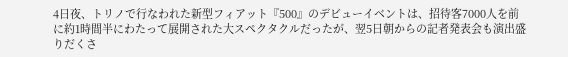4日夜、トリノで行なわれた新型フィアット『500』のデビューイベントは、招待客7000人を前に約1時間半にわたって展開された大スペクタクルだったが、翌5日朝からの記者発表会も演出盛りだくさ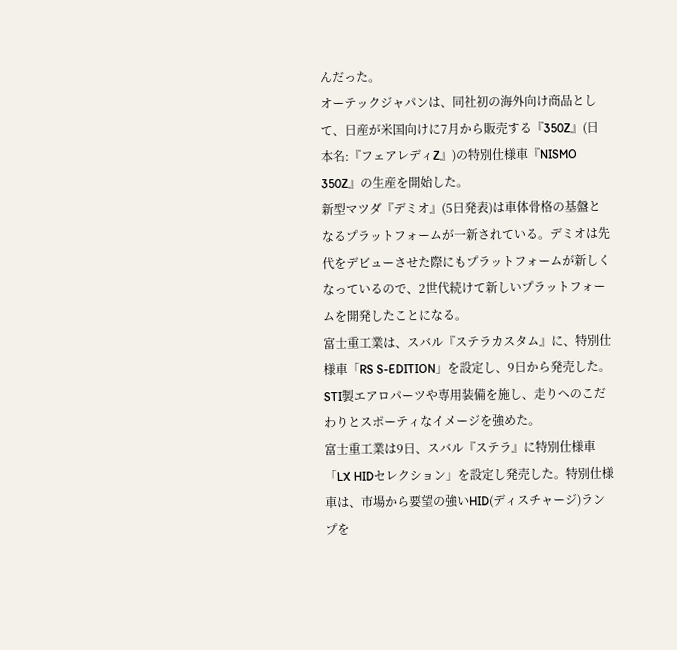んだった。
オーテックジャパンは、同社初の海外向け商品として、日産が米国向けに7月から販売する『350Z』(日本名:『フェアレディZ』)の特別仕様車『NISMO 350Z』の生産を開始した。
新型マツダ『デミオ』(5日発表)は車体骨格の基盤となるプラットフォームが一新されている。デミオは先代をデビューさせた際にもプラットフォームが新しくなっているので、2世代続けて新しいプラットフォームを開発したことになる。
富士重工業は、スバル『ステラカスタム』に、特別仕様車「RS S-EDITION」を設定し、9日から発売した。STI製エアロパーツや専用装備を施し、走りへのこだわりとスポーティなイメージを強めた。
富士重工業は9日、スバル『ステラ』に特別仕様車「LX HIDセレクション」を設定し発売した。特別仕様車は、市場から要望の強いHID(ディスチャージ)ランプを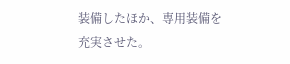装備したほか、専用装備を充実させた。